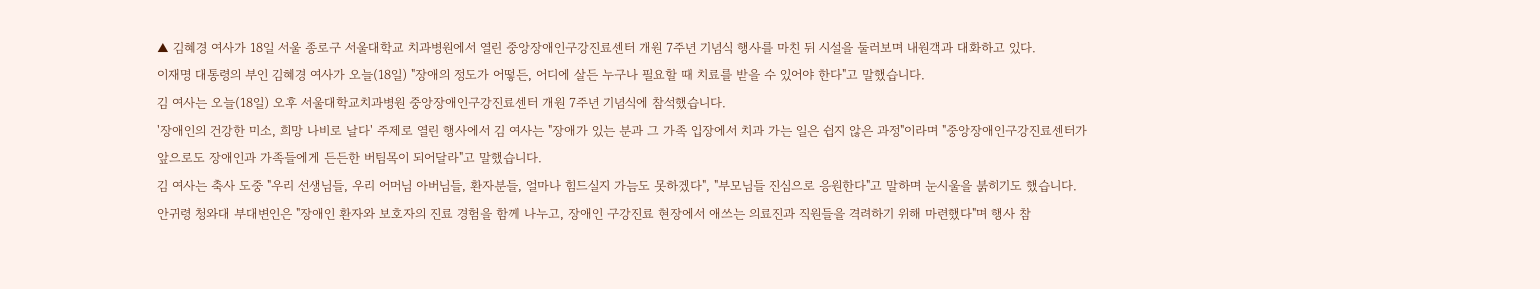▲ 김혜경 여사가 18일 서울 종로구 서울대학교 치과병원에서 열린 중앙장애인구강진료센터 개원 7주년 기념식 행사를 마친 뒤 시설을 둘러보며 내원객과 대화하고 있다.
이재명 대통령의 부인 김혜경 여사가 오늘(18일) "장애의 정도가 어떻든, 어디에 살든 누구나 필요할 때 치료를 받을 수 있어야 한다"고 말했습니다.
김 여사는 오늘(18일) 오후 서울대학교치과병원 중앙장애인구강진료센터 개원 7주년 기념식에 참석했습니다.
'장애인의 건강한 미소, 희망 나비로 날다' 주제로 열린 행사에서 김 여사는 "장애가 있는 분과 그 가족 입장에서 치과 가는 일은 쉽지 않은 과정"이라며 "중앙장애인구강진료센터가 앞으로도 장애인과 가족들에게 든든한 버팀목이 되어달라"고 말했습니다.
김 여사는 축사 도중 "우리 선생님들, 우리 어머님 아버님들, 환자분들, 얼마나 힘드실지 가늠도 못하겠다", "부모님들 진심으로 응원한다"고 말하며 눈시울을 붉히기도 했습니다.
안귀령 청와대 부대변인은 "장애인 환자와 보호자의 진료 경험을 함께 나누고, 장애인 구강진료 현장에서 애쓰는 의료진과 직원들을 격려하기 위해 마련했다"며 행사 참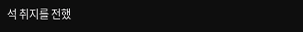석 취지를 전했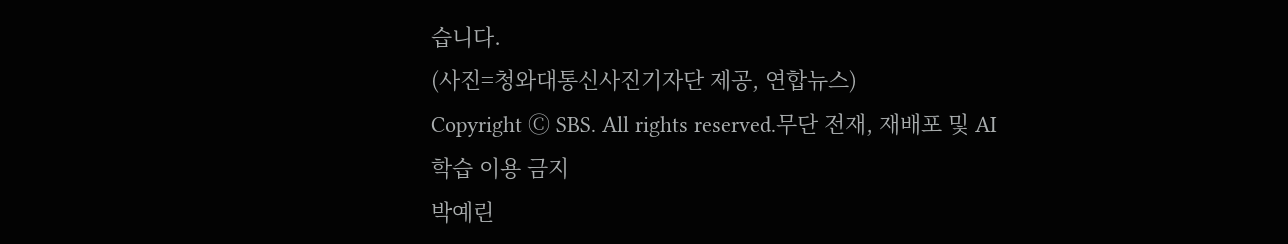습니다.
(사진=청와대통신사진기자단 제공, 연합뉴스)
Copyright Ⓒ SBS. All rights reserved.무단 전재, 재배포 및 AI학습 이용 금지
박예린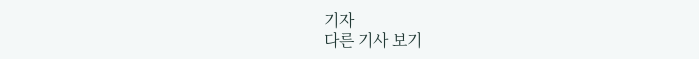기자
다른 기사 보기